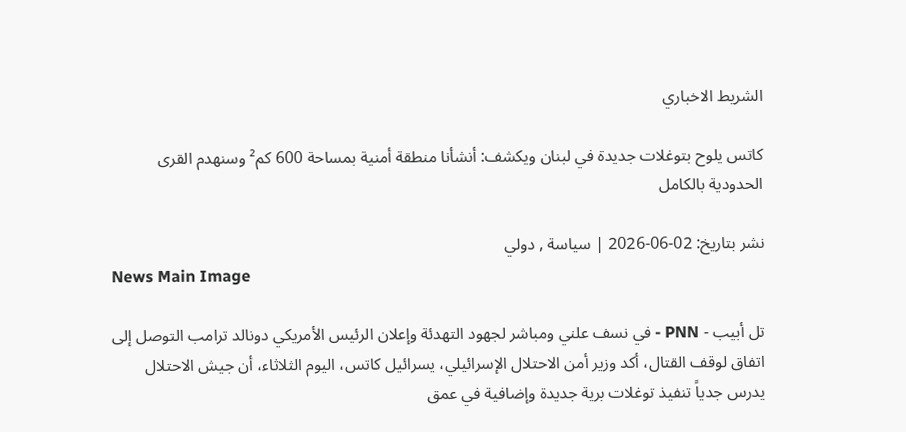الشريط الاخباري

كاتس يلوح بتوغلات جديدة في لبنان ويكشف: أنشأنا منطقة أمنية بمساحة 600 كم² وسنهدم القرى الحدودية بالكامل

نشر بتاريخ: 02-06-2026 | سياسة , دولي
News Main Image

تل أبيب - PNN - في نسف علني ومباشر لجهود التهدئة وإعلان الرئيس الأمريكي دونالد ترامب التوصل إلى اتفاق لوقف القتال، أكد وزير أمن الاحتلال الإسرائيلي، يسرائيل كاتس، اليوم الثلاثاء، أن جيش الاحتلال يدرس جدياً تنفيذ توغلات برية جديدة وإضافية في عمق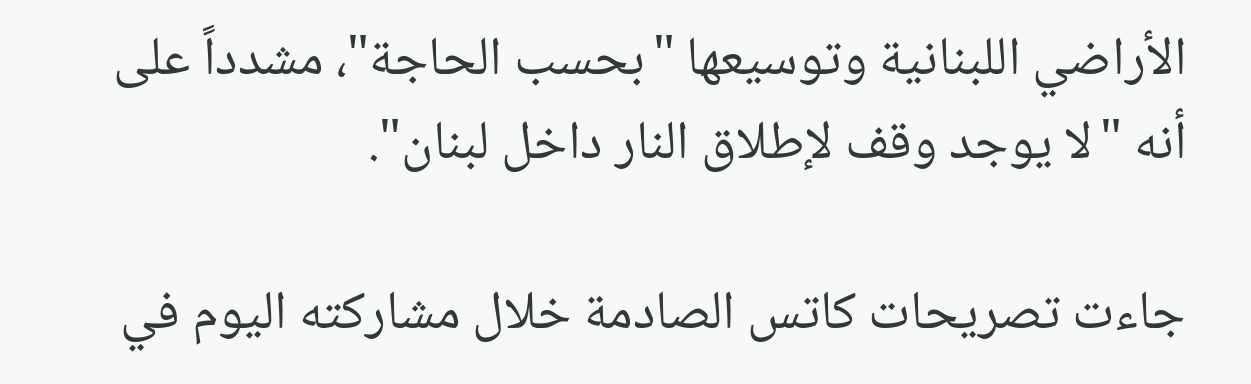الأراضي اللبنانية وتوسيعها "بحسب الحاجة"، مشدداً على أنه "لا يوجد وقف لإطلاق النار داخل لبنان".

جاءت تصريحات كاتس الصادمة خلال مشاركته اليوم في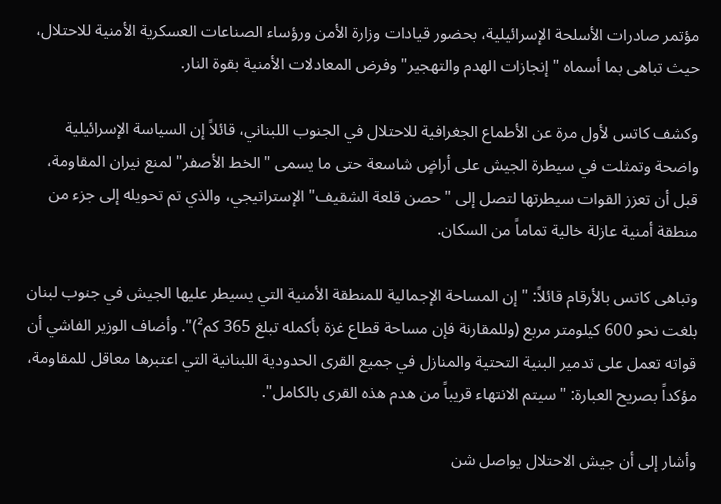مؤتمر صادرات الأسلحة الإسرائيلية، بحضور قيادات وزارة الأمن ورؤساء الصناعات العسكرية الأمنية للاحتلال، حيث تباهى بما أسماه "إنجازات الهدم والتهجير" وفرض المعادلات الأمنية بقوة النار.

وكشف كاتس لأول مرة عن الأطماع الجغرافية للاحتلال في الجنوب اللبناني، قائلاً إن السياسة الإسرائيلية واضحة وتمثلت في سيطرة الجيش على أراضٍ شاسعة حتى ما يسمى "الخط الأصفر" لمنع نيران المقاومة، قبل أن تعزز القوات سيطرتها لتصل إلى "حصن قلعة الشقيف" الإستراتيجي، والذي تم تحويله إلى جزء من منطقة أمنية عازلة خالية تماماً من السكان.

وتباهى كاتس بالأرقام قائلاً: "إن المساحة الإجمالية للمنطقة الأمنية التي يسيطر عليها الجيش في جنوب لبنان بلغت نحو 600 كيلومتر مربع (وللمقارنة فإن مساحة قطاع غزة بأكمله تبلغ 365 كم²)". وأضاف الوزير الفاشي أن قواته تعمل على تدمير البنية التحتية والمنازل في جميع القرى الحدودية اللبنانية التي اعتبرها معاقل للمقاومة، مؤكداً بصريح العبارة: "سيتم الانتهاء قريباً من هدم هذه القرى بالكامل".

وأشار إلى أن جيش الاحتلال يواصل شن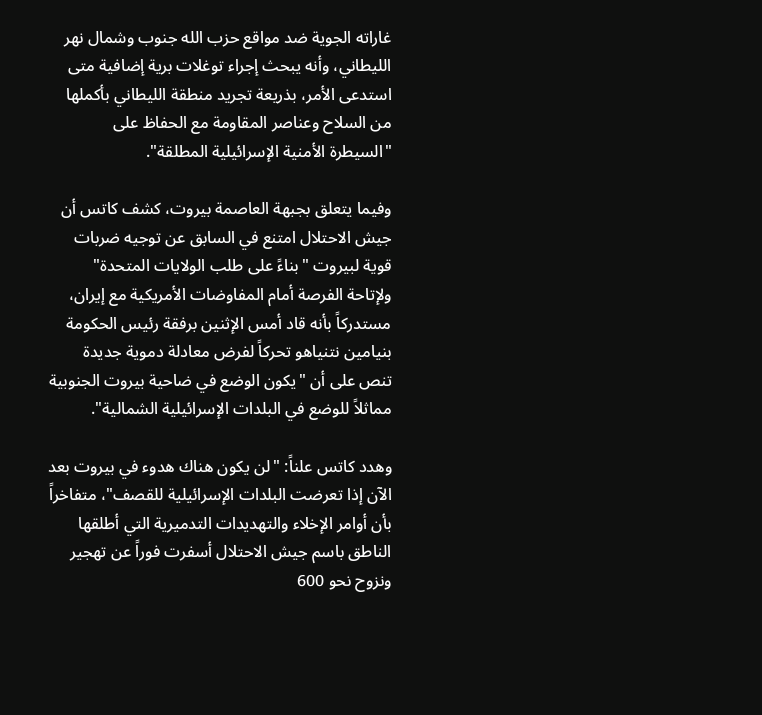غاراته الجوية ضد مواقع حزب الله جنوب وشمال نهر الليطاني، وأنه يبحث إجراء توغلات برية إضافية متى استدعى الأمر، بذريعة تجريد منطقة الليطاني بأكملها من السلاح وعناصر المقاومة مع الحفاظ على "السيطرة الأمنية الإسرائيلية المطلقة".

وفيما يتعلق بجبهة العاصمة بيروت، كشف كاتس أن جيش الاحتلال امتنع في السابق عن توجيه ضربات قوية لبيروت "بناءً على طلب الولايات المتحدة" ولإتاحة الفرصة أمام المفاوضات الأمريكية مع إيران، مستدركاً بأنه قاد أمس الإثنين برفقة رئيس الحكومة بنيامين نتنياهو تحركاً لفرض معادلة دموية جديدة تنص على أن "يكون الوضع في ضاحية بيروت الجنوبية مماثلاً للوضع في البلدات الإسرائيلية الشمالية".

وهدد كاتس علناً: "لن يكون هناك هدوء في بيروت بعد الآن إذا تعرضت البلدات الإسرائيلية للقصف"، متفاخراً بأن أوامر الإخلاء والتهديدات التدميرية التي أطلقها الناطق باسم جيش الاحتلال أسفرت فوراً عن تهجير ونزوح نحو 600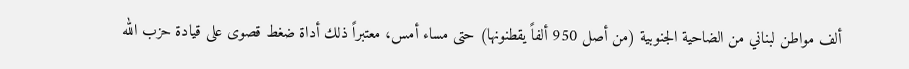ألف مواطن لبناني من الضاحية الجنوبية (من أصل 950 ألفاً يقطنونها) حتى مساء أمس، معتبراً ذلك أداة ضغط قصوى على قيادة حزب الله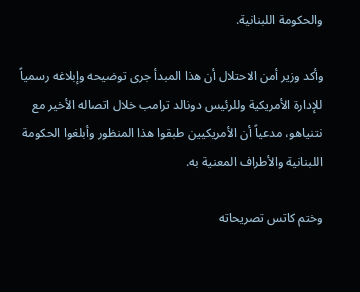والحكومة اللبنانية.

وأكد وزير أمن الاحتلال أن هذا المبدأ جرى توضيحه وإبلاغه رسمياً للإدارة الأمريكية وللرئيس دونالد ترامب خلال اتصاله الأخير مع نتنياهو، مدعياً أن الأمريكيين طبقوا هذا المنظور وأبلغوا الحكومة اللبنانية والأطراف المعنية به.

وختم كاتس تصريحاته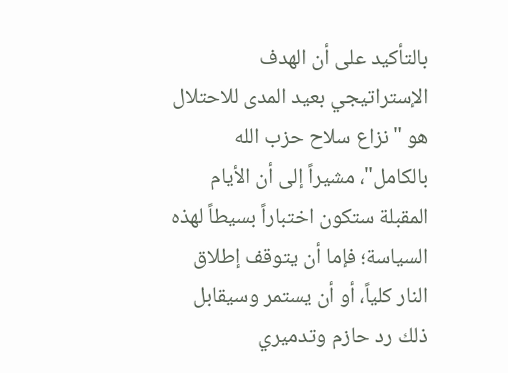بالتأكيد على أن الهدف الإستراتيجي بعيد المدى للاحتلال هو "نزاع سلاح حزب الله بالكامل"، مشيراً إلى أن الأيام المقبلة ستكون اختباراً بسيطاً لهذه السياسة؛ فإما أن يتوقف إطلاق النار كلياً، أو أن يستمر وسيقابل ذلك رد حازم وتدميري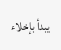يبدأ بإخلاء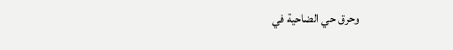وحرق حي الضاحية في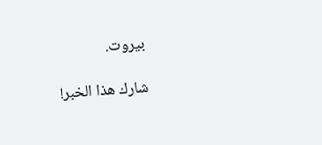بيروت.

شارك هذا الخبر!